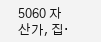5060 자산가, 집·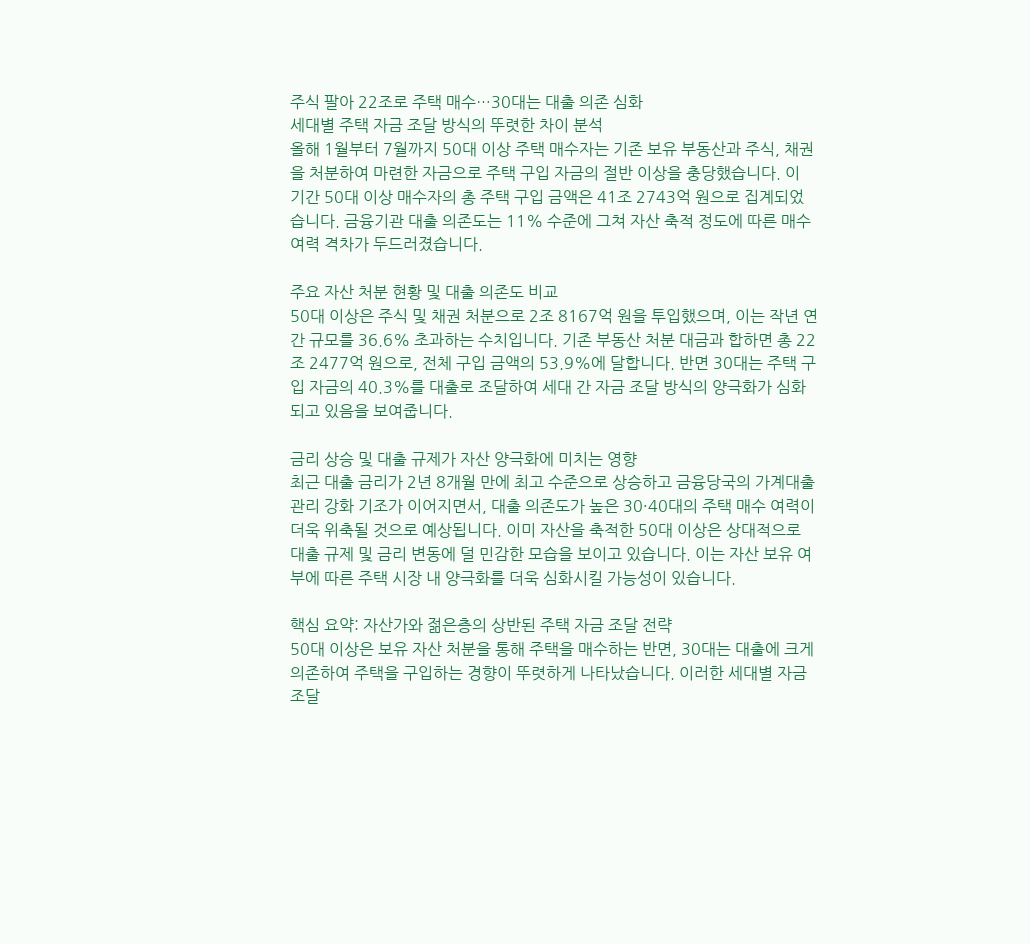주식 팔아 22조로 주택 매수…30대는 대출 의존 심화
세대별 주택 자금 조달 방식의 뚜렷한 차이 분석
올해 1월부터 7월까지 50대 이상 주택 매수자는 기존 보유 부동산과 주식, 채권을 처분하여 마련한 자금으로 주택 구입 자금의 절반 이상을 충당했습니다. 이 기간 50대 이상 매수자의 총 주택 구입 금액은 41조 2743억 원으로 집계되었습니다. 금융기관 대출 의존도는 11% 수준에 그쳐 자산 축적 정도에 따른 매수 여력 격차가 두드러졌습니다.

주요 자산 처분 현황 및 대출 의존도 비교
50대 이상은 주식 및 채권 처분으로 2조 8167억 원을 투입했으며, 이는 작년 연간 규모를 36.6% 초과하는 수치입니다. 기존 부동산 처분 대금과 합하면 총 22조 2477억 원으로, 전체 구입 금액의 53.9%에 달합니다. 반면 30대는 주택 구입 자금의 40.3%를 대출로 조달하여 세대 간 자금 조달 방식의 양극화가 심화되고 있음을 보여줍니다.

금리 상승 및 대출 규제가 자산 양극화에 미치는 영향
최근 대출 금리가 2년 8개월 만에 최고 수준으로 상승하고 금융당국의 가계대출 관리 강화 기조가 이어지면서, 대출 의존도가 높은 30·40대의 주택 매수 여력이 더욱 위축될 것으로 예상됩니다. 이미 자산을 축적한 50대 이상은 상대적으로 대출 규제 및 금리 변동에 덜 민감한 모습을 보이고 있습니다. 이는 자산 보유 여부에 따른 주택 시장 내 양극화를 더욱 심화시킬 가능성이 있습니다.

핵심 요약: 자산가와 젊은층의 상반된 주택 자금 조달 전략
50대 이상은 보유 자산 처분을 통해 주택을 매수하는 반면, 30대는 대출에 크게 의존하여 주택을 구입하는 경향이 뚜렷하게 나타났습니다. 이러한 세대별 자금 조달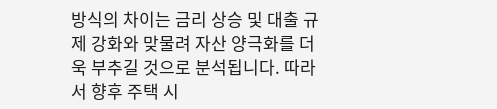방식의 차이는 금리 상승 및 대출 규제 강화와 맞물려 자산 양극화를 더욱 부추길 것으로 분석됩니다. 따라서 향후 주택 시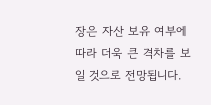장은 자산 보유 여부에 따라 더욱 큰 격차를 보일 것으로 전망됩니다.